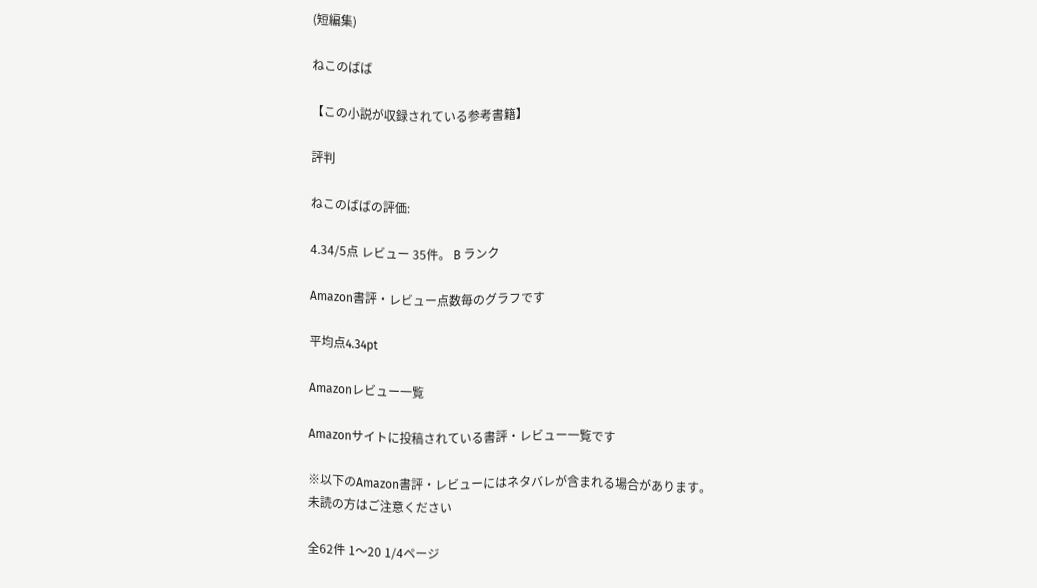(短編集)

ねこのばば

【この小説が収録されている参考書籍】

評判

ねこのばばの評価:

4.34/5点 レビュー 35件。 B ランク

Amazon書評・レビュー点数毎のグラフです

平均点4.34pt

Amazonレビュー一覧

Amazonサイトに投稿されている書評・レビュー一覧です

※以下のAmazon書評・レビューにはネタバレが含まれる場合があります。
未読の方はご注意ください

全62件 1〜20 1/4ページ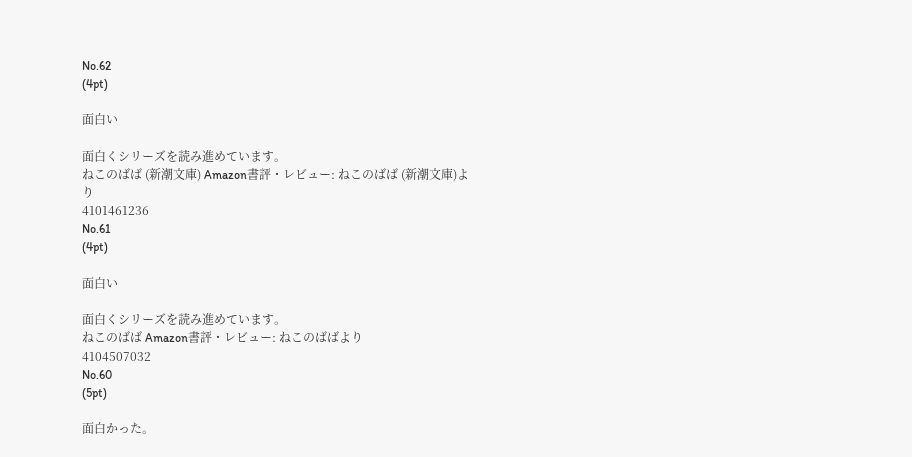No.62
(4pt)

面白い

面白くシリーズを読み進めています。
ねこのばば (新潮文庫) Amazon書評・レビュー: ねこのばば (新潮文庫)より
4101461236
No.61
(4pt)

面白い

面白くシリーズを読み進めています。
ねこのばば Amazon書評・レビュー: ねこのばばより
4104507032
No.60
(5pt)

面白かった。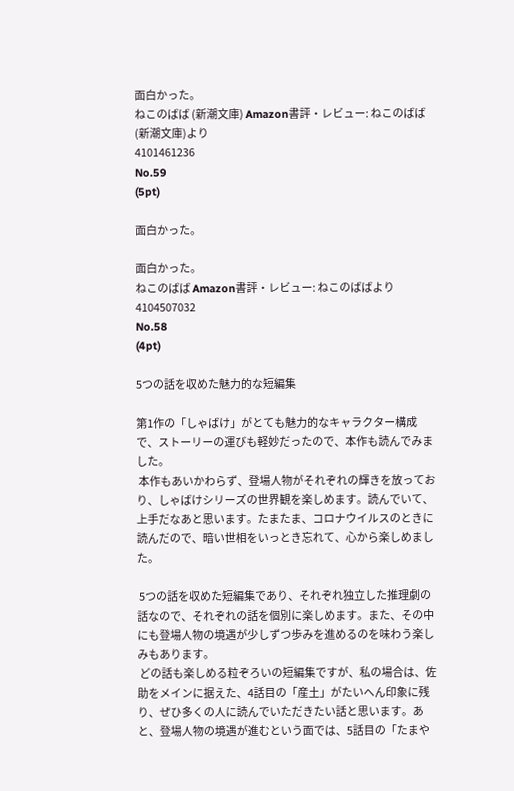面白かった。
ねこのばば (新潮文庫) Amazon書評・レビュー: ねこのばば (新潮文庫)より
4101461236
No.59
(5pt)

面白かった。

面白かった。
ねこのばば Amazon書評・レビュー: ねこのばばより
4104507032
No.58
(4pt)

5つの話を収めた魅力的な短編集

第1作の「しゃばけ」がとても魅力的なキャラクター構成で、ストーリーの運びも軽妙だったので、本作も読んでみました。
 本作もあいかわらず、登場人物がそれぞれの輝きを放っており、しゃばけシリーズの世界観を楽しめます。読んでいて、上手だなあと思います。たまたま、コロナウイルスのときに読んだので、暗い世相をいっとき忘れて、心から楽しめました。

 5つの話を収めた短編集であり、それぞれ独立した推理劇の話なので、それぞれの話を個別に楽しめます。また、その中にも登場人物の境遇が少しずつ歩みを進めるのを味わう楽しみもあります。
 どの話も楽しめる粒ぞろいの短編集ですが、私の場合は、佐助をメインに据えた、4話目の「産土」がたいへん印象に残り、ぜひ多くの人に読んでいただきたい話と思います。あと、登場人物の境遇が進むという面では、5話目の「たまや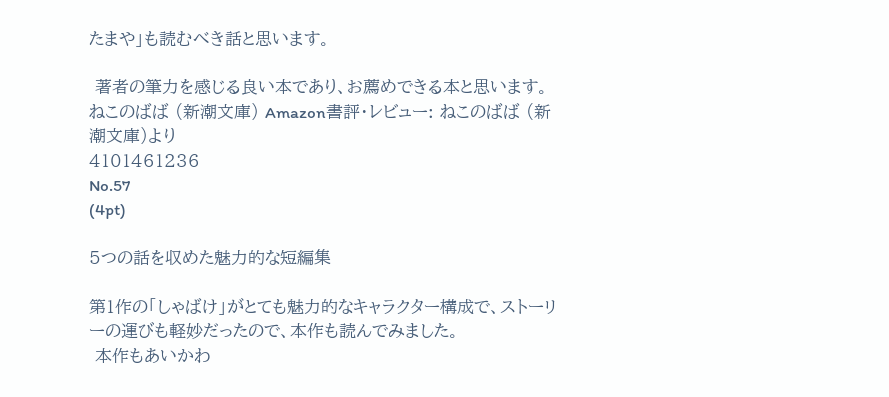たまや」も読むべき話と思います。

 著者の筆力を感じる良い本であり、お薦めできる本と思います。
ねこのばば (新潮文庫) Amazon書評・レビュー: ねこのばば (新潮文庫)より
4101461236
No.57
(4pt)

5つの話を収めた魅力的な短編集

第1作の「しゃばけ」がとても魅力的なキャラクター構成で、ストーリーの運びも軽妙だったので、本作も読んでみました。
 本作もあいかわ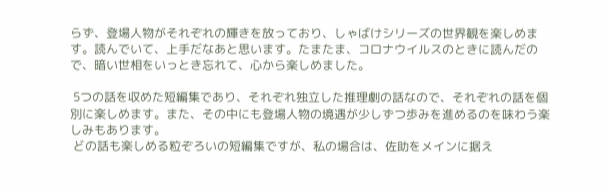らず、登場人物がそれぞれの輝きを放っており、しゃばけシリーズの世界観を楽しめます。読んでいて、上手だなあと思います。たまたま、コロナウイルスのときに読んだので、暗い世相をいっとき忘れて、心から楽しめました。

 5つの話を収めた短編集であり、それぞれ独立した推理劇の話なので、それぞれの話を個別に楽しめます。また、その中にも登場人物の境遇が少しずつ歩みを進めるのを味わう楽しみもあります。
 どの話も楽しめる粒ぞろいの短編集ですが、私の場合は、佐助をメインに据え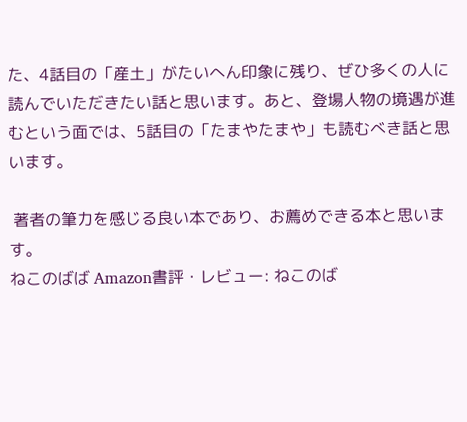た、4話目の「産土」がたいへん印象に残り、ぜひ多くの人に読んでいただきたい話と思います。あと、登場人物の境遇が進むという面では、5話目の「たまやたまや」も読むべき話と思います。

 著者の筆力を感じる良い本であり、お薦めできる本と思います。
ねこのばば Amazon書評・レビュー: ねこのば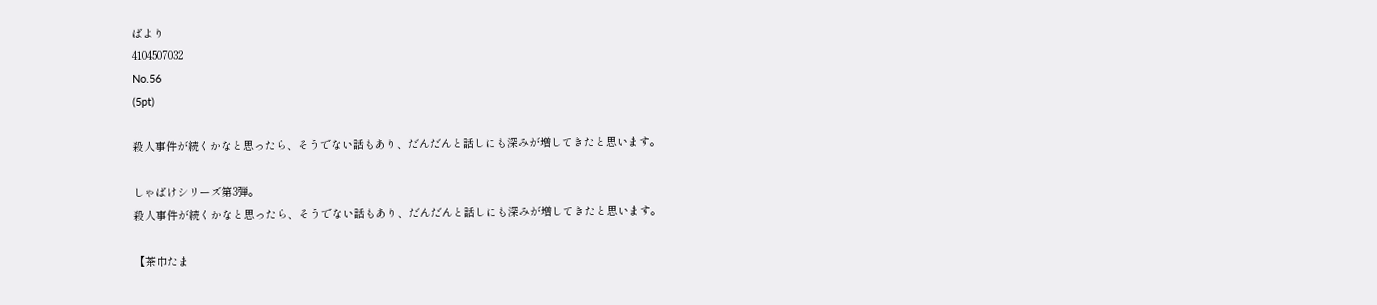ばより
4104507032
No.56
(5pt)

殺人事件が続くかなと思ったら、そうでない話もあり、だんだんと話しにも深みが増してきたと思います。

しゃばけシリーズ第3弾。
殺人事件が続くかなと思ったら、そうでない話もあり、だんだんと話しにも深みが増してきたと思います。

【茶巾たま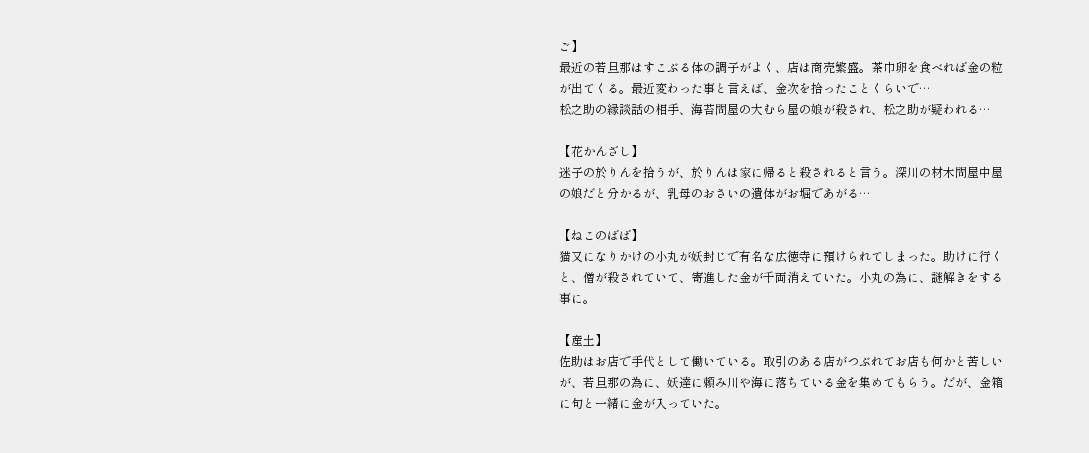ご】
最近の若旦那はすこぶる体の調子がよく、店は商売繁盛。茶巾卵を食べれば金の粒が出てくる。最近変わった事と言えば、金次を拾ったことくらいで…
松之助の縁談話の相手、海苔問屋の大むら屋の娘が殺され、松之助が疑われる…

【花かんざし】
迷子の於りんを拾うが、於りんは家に帰ると殺されると言う。深川の材木問屋中屋の娘だと分かるが、乳母のおさいの遺体がお堀であがる…

【ねこのばば】
猫又になりかけの小丸が妖封じで有名な広徳寺に預けられてしまった。助けに行くと、僧が殺されていて、寄進した金が千両消えていた。小丸の為に、謎解きをする事に。

【産土】
佐助はお店で手代として働いている。取引のある店がつぶれてお店も何かと苦しいが、若旦那の為に、妖達に頼み川や海に落ちている金を集めてもらう。だが、金箱に句と一緒に金が入っていた。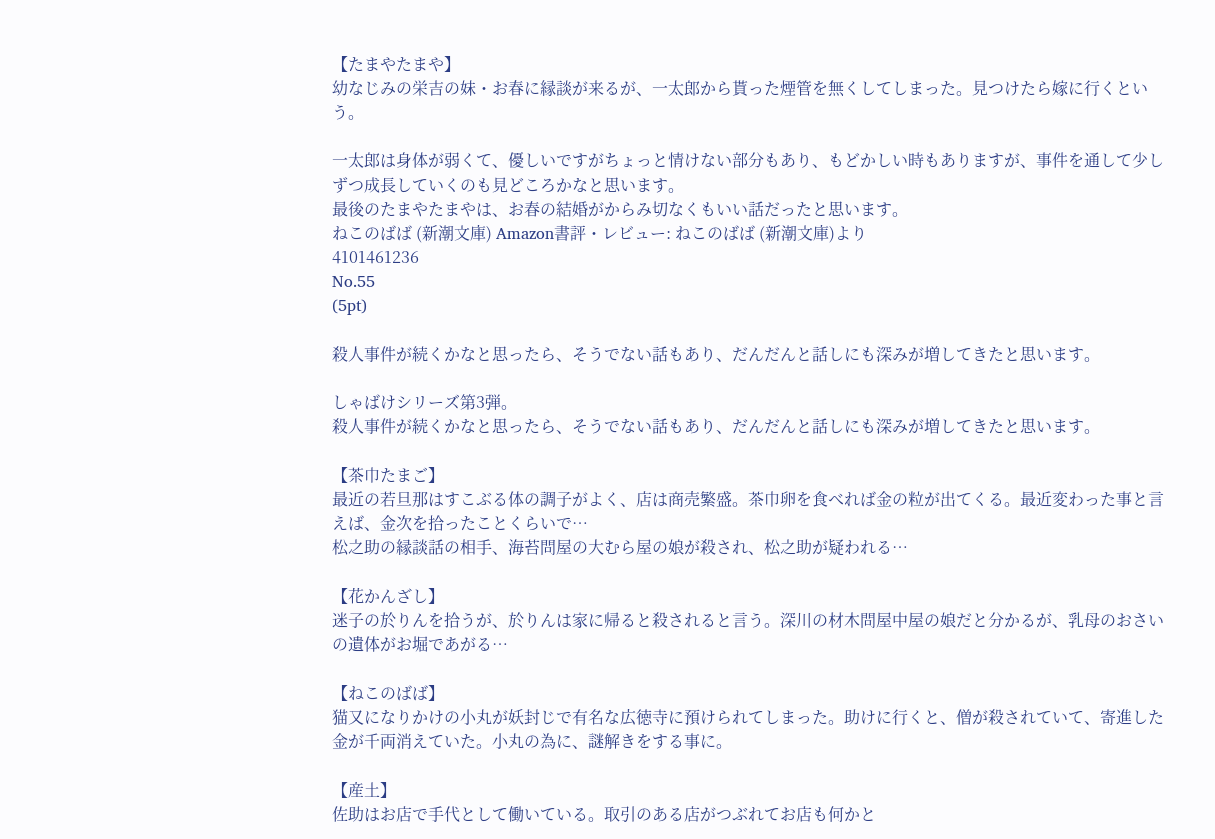【たまやたまや】
幼なじみの栄吉の妹・お春に縁談が来るが、一太郎から貰った煙管を無くしてしまった。見つけたら嫁に行くという。

一太郎は身体が弱くて、優しいですがちょっと情けない部分もあり、もどかしい時もありますが、事件を通して少しずつ成長していくのも見どころかなと思います。
最後のたまやたまやは、お春の結婚がからみ切なくもいい話だったと思います。
ねこのばば (新潮文庫) Amazon書評・レビュー: ねこのばば (新潮文庫)より
4101461236
No.55
(5pt)

殺人事件が続くかなと思ったら、そうでない話もあり、だんだんと話しにも深みが増してきたと思います。

しゃばけシリーズ第3弾。
殺人事件が続くかなと思ったら、そうでない話もあり、だんだんと話しにも深みが増してきたと思います。

【茶巾たまご】
最近の若旦那はすこぶる体の調子がよく、店は商売繁盛。茶巾卵を食べれば金の粒が出てくる。最近変わった事と言えば、金次を拾ったことくらいで…
松之助の縁談話の相手、海苔問屋の大むら屋の娘が殺され、松之助が疑われる…

【花かんざし】
迷子の於りんを拾うが、於りんは家に帰ると殺されると言う。深川の材木問屋中屋の娘だと分かるが、乳母のおさいの遺体がお堀であがる…

【ねこのばば】
猫又になりかけの小丸が妖封じで有名な広徳寺に預けられてしまった。助けに行くと、僧が殺されていて、寄進した金が千両消えていた。小丸の為に、謎解きをする事に。

【産土】
佐助はお店で手代として働いている。取引のある店がつぶれてお店も何かと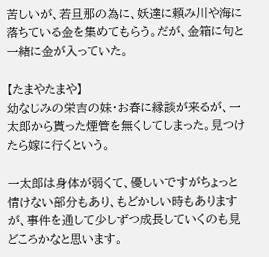苦しいが、若旦那の為に、妖達に頼み川や海に落ちている金を集めてもらう。だが、金箱に句と一緒に金が入っていた。

【たまやたまや】
幼なじみの栄吉の妹・お春に縁談が来るが、一太郎から貰った煙管を無くしてしまった。見つけたら嫁に行くという。

一太郎は身体が弱くて、優しいですがちょっと情けない部分もあり、もどかしい時もありますが、事件を通して少しずつ成長していくのも見どころかなと思います。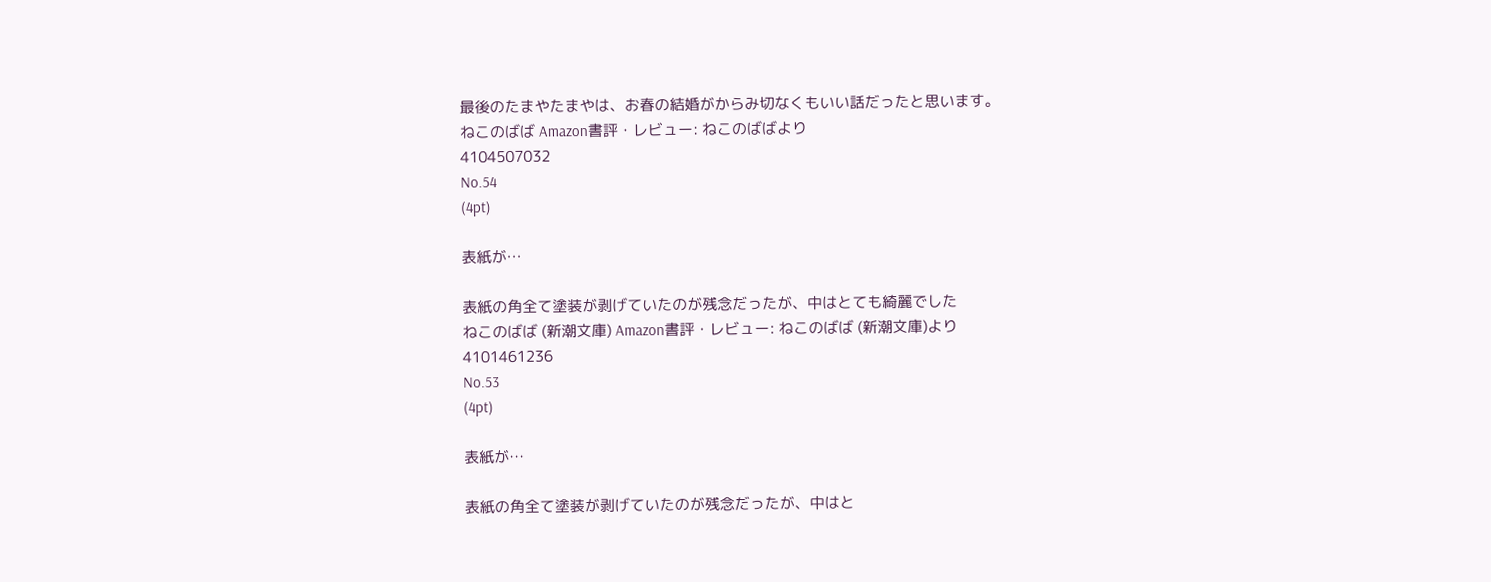最後のたまやたまやは、お春の結婚がからみ切なくもいい話だったと思います。
ねこのばば Amazon書評・レビュー: ねこのばばより
4104507032
No.54
(4pt)

表紙が…

表紙の角全て塗装が剥げていたのが残念だったが、中はとても綺麗でした
ねこのばば (新潮文庫) Amazon書評・レビュー: ねこのばば (新潮文庫)より
4101461236
No.53
(4pt)

表紙が…

表紙の角全て塗装が剥げていたのが残念だったが、中はと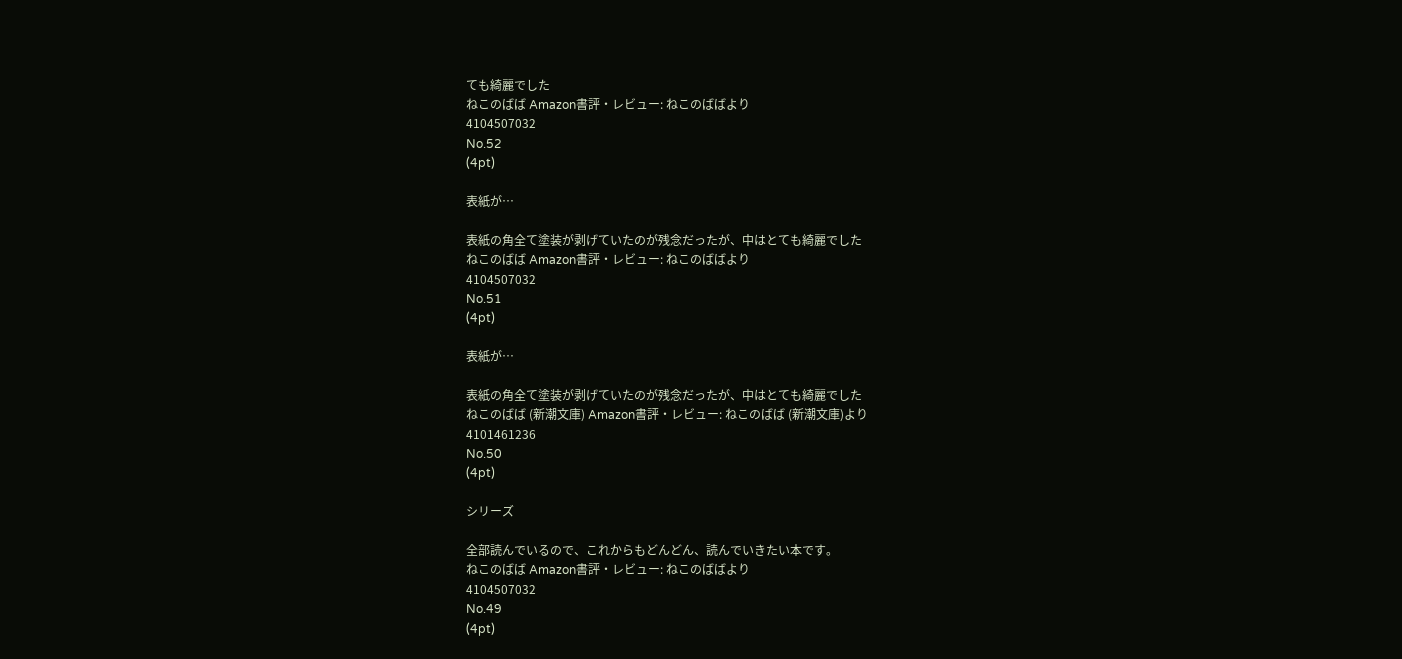ても綺麗でした
ねこのばば Amazon書評・レビュー: ねこのばばより
4104507032
No.52
(4pt)

表紙が…

表紙の角全て塗装が剥げていたのが残念だったが、中はとても綺麗でした
ねこのばば Amazon書評・レビュー: ねこのばばより
4104507032
No.51
(4pt)

表紙が…

表紙の角全て塗装が剥げていたのが残念だったが、中はとても綺麗でした
ねこのばば (新潮文庫) Amazon書評・レビュー: ねこのばば (新潮文庫)より
4101461236
No.50
(4pt)

シリーズ

全部読んでいるので、これからもどんどん、読んでいきたい本です。
ねこのばば Amazon書評・レビュー: ねこのばばより
4104507032
No.49
(4pt)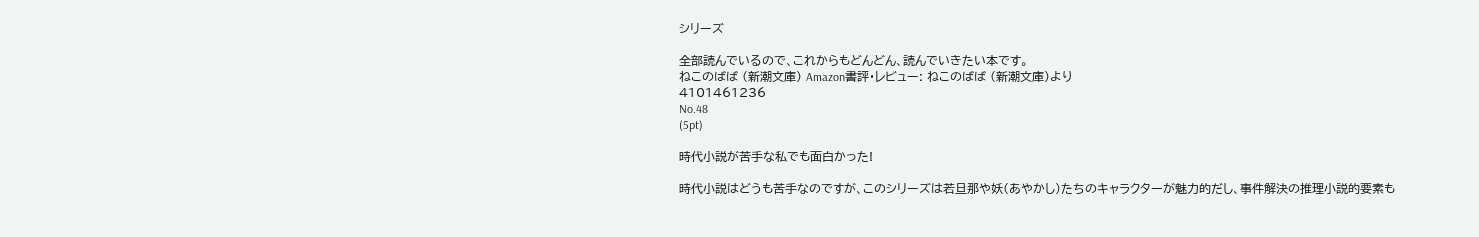シリーズ

全部読んでいるので、これからもどんどん、読んでいきたい本です。
ねこのばば (新潮文庫) Amazon書評・レビュー: ねこのばば (新潮文庫)より
4101461236
No.48
(5pt)

時代小説が苦手な私でも面白かった!

時代小説はどうも苦手なのですが、このシリーズは若旦那や妖(あやかし)たちのキャラクターが魅力的だし、事件解決の推理小説的要素も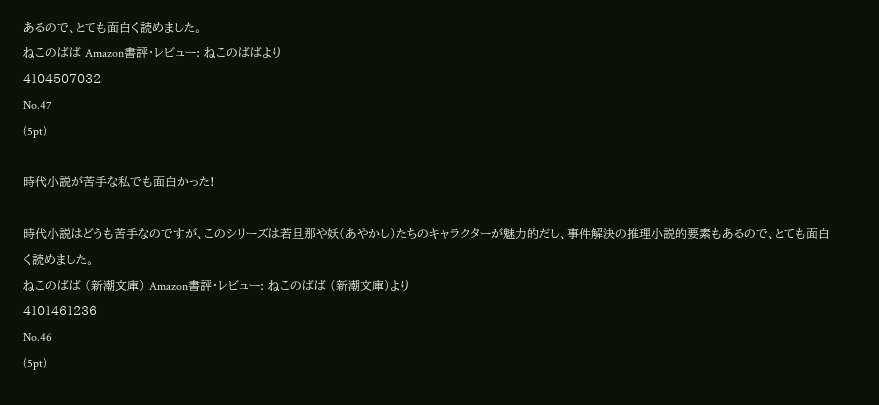あるので、とても面白く読めました。
ねこのばば Amazon書評・レビュー: ねこのばばより
4104507032
No.47
(5pt)

時代小説が苦手な私でも面白かった!

時代小説はどうも苦手なのですが、このシリーズは若旦那や妖(あやかし)たちのキャラクターが魅力的だし、事件解決の推理小説的要素もあるので、とても面白く読めました。
ねこのばば (新潮文庫) Amazon書評・レビュー: ねこのばば (新潮文庫)より
4101461236
No.46
(5pt)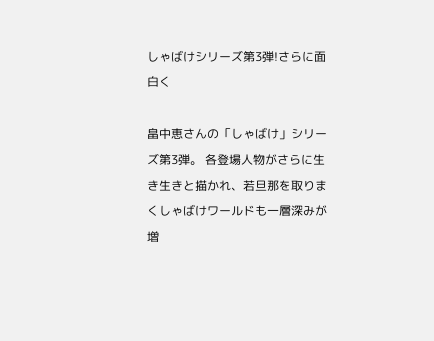しゃばけシリーズ第3弾!さらに面白く

畠中恵さんの「しゃばけ」シリーズ第3弾。 各登場人物がさらに生き生きと描かれ、若旦那を取りまくしゃばけワールドも一層深みが増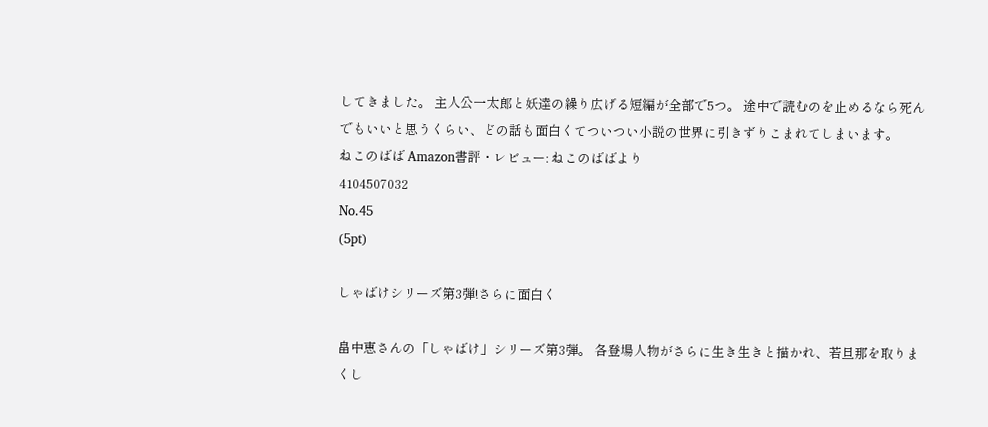してきました。 主人公一太郎と妖達の繰り広げる短編が全部で5つ。 途中で読むのを止めるなら死んでもいいと思うくらい、どの話も面白くてついつい小説の世界に引きずりこまれてしまいます。
ねこのばば Amazon書評・レビュー: ねこのばばより
4104507032
No.45
(5pt)

しゃばけシリーズ第3弾!さらに面白く

畠中恵さんの「しゃばけ」シリーズ第3弾。 各登場人物がさらに生き生きと描かれ、若旦那を取りまくし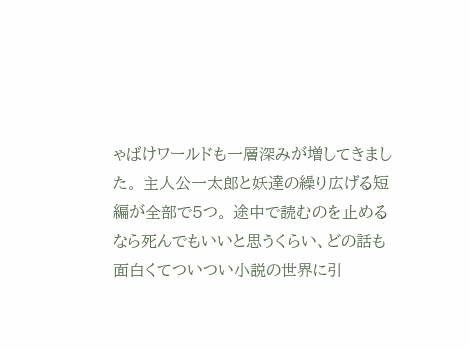ゃばけワールドも一層深みが増してきました。 主人公一太郎と妖達の繰り広げる短編が全部で5つ。 途中で読むのを止めるなら死んでもいいと思うくらい、どの話も面白くてついつい小説の世界に引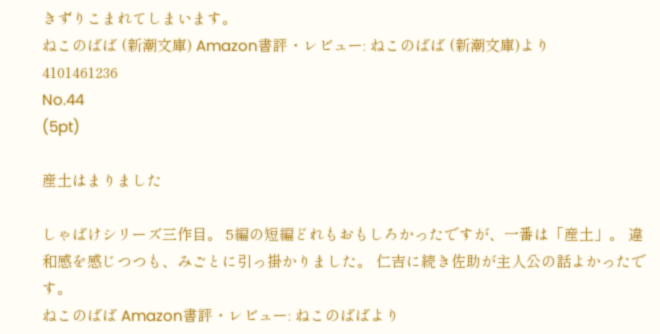きずりこまれてしまいます。
ねこのばば (新潮文庫) Amazon書評・レビュー: ねこのばば (新潮文庫)より
4101461236
No.44
(5pt)

産土はまりました

しゃばけシリーズ三作目。 5編の短編どれもおもしろかったですが、一番は「産土」。 違和感を感じつつも、みごとに引っ掛かりました。 仁吉に続き佐助が主人公の話よかったです。
ねこのばば Amazon書評・レビュー: ねこのばばより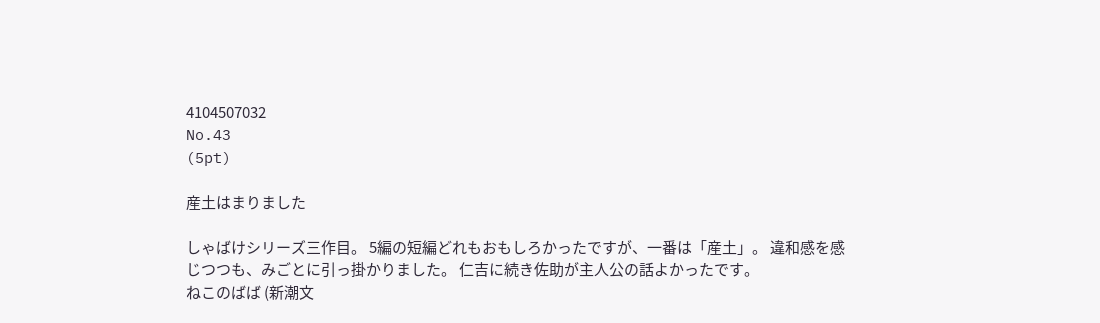4104507032
No.43
(5pt)

産土はまりました

しゃばけシリーズ三作目。 5編の短編どれもおもしろかったですが、一番は「産土」。 違和感を感じつつも、みごとに引っ掛かりました。 仁吉に続き佐助が主人公の話よかったです。
ねこのばば (新潮文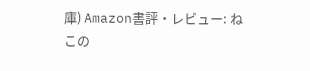庫) Amazon書評・レビュー: ねこの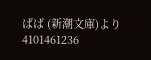ばば (新潮文庫)より
4101461236